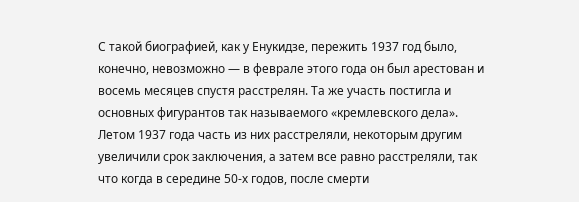С такой биографией, как у Енукидзе, пережить 1937 год было, конечно, невозможно — в феврале этого года он был арестован и восемь месяцев спустя расстрелян. Та же участь постигла и основных фигурантов так называемого «кремлевского дела». Летом 1937 года часть из них расстреляли, некоторым другим увеличили срок заключения, а затем все равно расстреляли, так что когда в середине 50-х годов, после смерти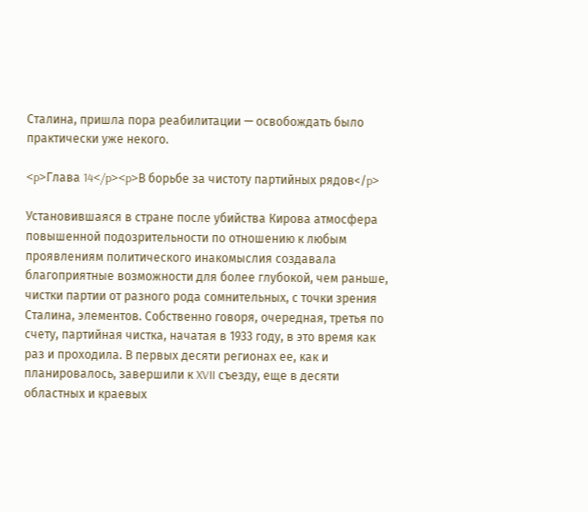Сталина, пришла пора реабилитации — освобождать было практически уже некого.

<p>Глава 14</p><p>В борьбе за чистоту партийных рядов</p>

Установившаяся в стране после убийства Кирова атмосфера повышенной подозрительности по отношению к любым проявлениям политического инакомыслия создавала благоприятные возможности для более глубокой, чем раньше, чистки партии от разного рода сомнительных, с точки зрения Сталина, элементов. Собственно говоря, очередная, третья по счету, партийная чистка, начатая в 1933 году, в это время как раз и проходила. В первых десяти регионах ее, как и планировалось, завершили к XVII съезду, еще в десяти областных и краевых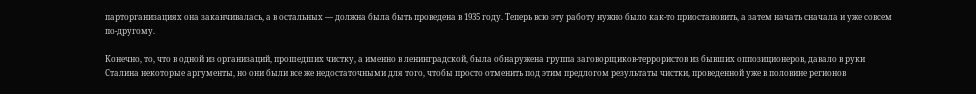парторганизациях она заканчивалась, а в остальных — должна была быть проведена в 1935 году. Теперь всю эту работу нужно было как-то приостановить, а затем начать сначала и уже совсем по-другому.

Конечно, то, что в одной из организаций, прошедших чистку, а именно в ленинградской, была обнаружена группа заговорщиков-террористов из бывших оппозиционеров, давало в руки Сталина некоторые аргументы, но они были все же недостаточными для того, чтобы просто отменить под этим предлогом результаты чистки, проведенной уже в половине регионов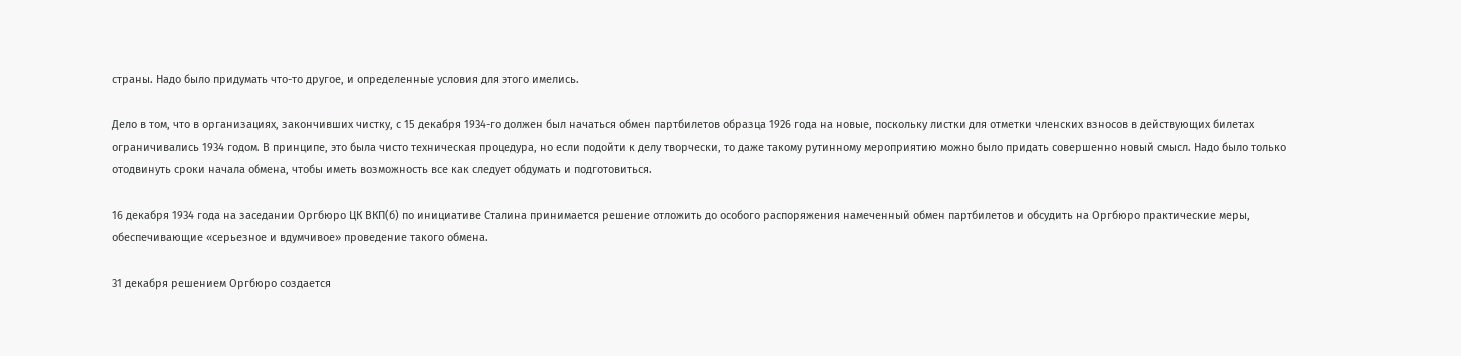страны. Надо было придумать что-то другое, и определенные условия для этого имелись.

Дело в том, что в организациях, закончивших чистку, с 15 декабря 1934-го должен был начаться обмен партбилетов образца 1926 года на новые, поскольку листки для отметки членских взносов в действующих билетах ограничивались 1934 годом. В принципе, это была чисто техническая процедура, но если подойти к делу творчески, то даже такому рутинному мероприятию можно было придать совершенно новый смысл. Надо было только отодвинуть сроки начала обмена, чтобы иметь возможность все как следует обдумать и подготовиться.

16 декабря 1934 года на заседании Оргбюро ЦК ВКП(б) по инициативе Сталина принимается решение отложить до особого распоряжения намеченный обмен партбилетов и обсудить на Оргбюро практические меры, обеспечивающие «серьезное и вдумчивое» проведение такого обмена.

31 декабря решением Оргбюро создается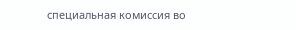специальная комиссия во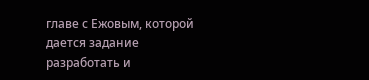главе с Ежовым, которой дается задание разработать и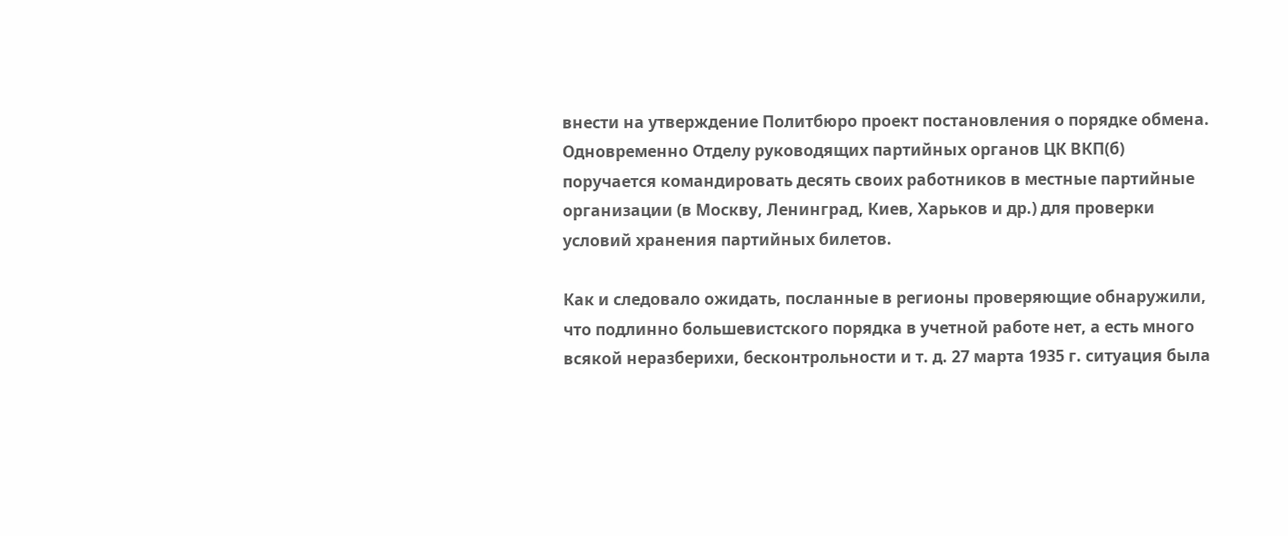внести на утверждение Политбюро проект постановления о порядке обмена. Одновременно Отделу руководящих партийных органов ЦК ВКП(б) поручается командировать десять своих работников в местные партийные организации (в Москву, Ленинград, Киев, Харьков и др.) для проверки условий хранения партийных билетов.

Как и следовало ожидать, посланные в регионы проверяющие обнаружили, что подлинно большевистского порядка в учетной работе нет, а есть много всякой неразберихи, бесконтрольности и т. д. 27 марта 1935 г. ситуация была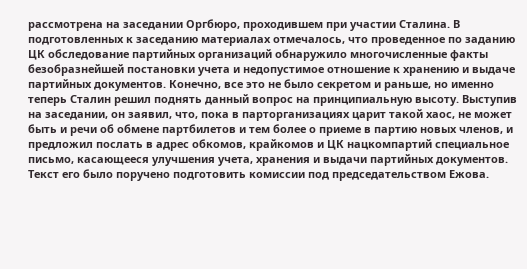рассмотрена на заседании Оргбюро, проходившем при участии Сталина. В подготовленных к заседанию материалах отмечалось, что проведенное по заданию ЦК обследование партийных организаций обнаружило многочисленные факты безобразнейшей постановки учета и недопустимое отношение к хранению и выдаче партийных документов. Конечно, все это не было секретом и раньше, но именно теперь Сталин решил поднять данный вопрос на принципиальную высоту. Выступив на заседании, он заявил, что, пока в парторганизациях царит такой хаос, не может быть и речи об обмене партбилетов и тем более о приеме в партию новых членов, и предложил послать в адрес обкомов, крайкомов и ЦК нацкомпартий специальное письмо, касающееся улучшения учета, хранения и выдачи партийных документов. Текст его было поручено подготовить комиссии под председательством Ежова.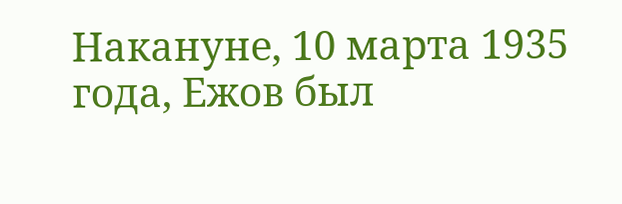Накануне, 10 марта 1935 года, Ежов был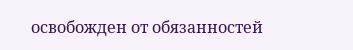освобожден от обязанностей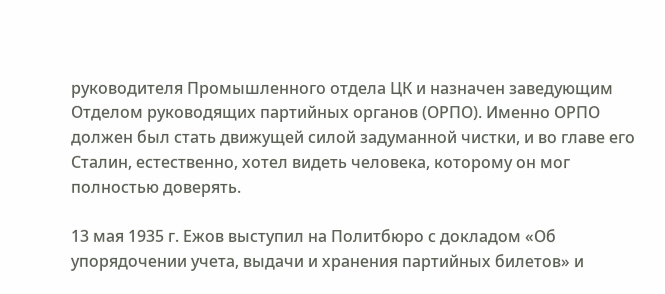руководителя Промышленного отдела ЦК и назначен заведующим Отделом руководящих партийных органов (ОРПО). Именно ОРПО должен был стать движущей силой задуманной чистки, и во главе его Сталин, естественно, хотел видеть человека, которому он мог полностью доверять.

13 мая 1935 г. Ежов выступил на Политбюро с докладом «Об упорядочении учета, выдачи и хранения партийных билетов» и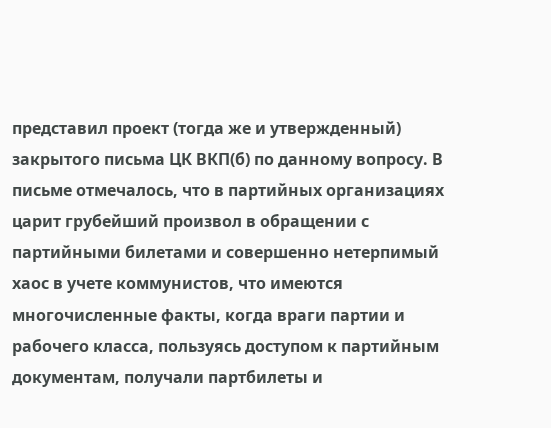представил проект (тогда же и утвержденный) закрытого письма ЦК ВКП(б) по данному вопросу. В письме отмечалось, что в партийных организациях царит грубейший произвол в обращении с партийными билетами и совершенно нетерпимый хаос в учете коммунистов, что имеются многочисленные факты, когда враги партии и рабочего класса, пользуясь доступом к партийным документам, получали партбилеты и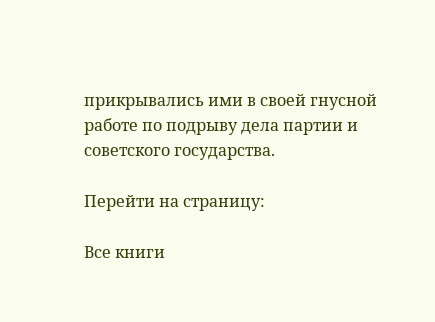прикрывались ими в своей гнусной работе по подрыву дела партии и советского государства.

Перейти на страницу:

Все книги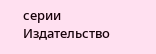серии Издательство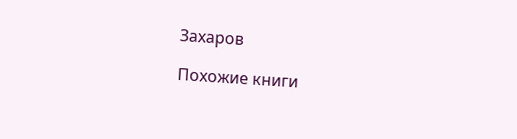Захаров

Похожие книги